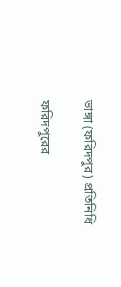ভাঙ্গা (ফরিদপুর) প্রতিনিধি

ফরিদপুরের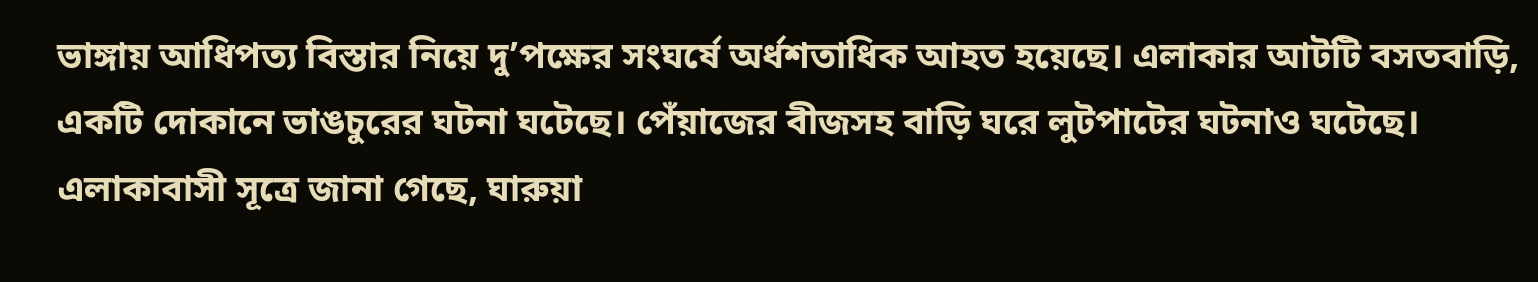ভাঙ্গায় আধিপত্য বিস্তার নিয়ে দু’পক্ষের সংঘর্ষে অর্ধশতাধিক আহত হয়েছে। এলাকার আটটি বসতবাড়ি, একটি দোকানে ভাঙচুরের ঘটনা ঘটেছে। পেঁয়াজের বীজসহ বাড়ি ঘরে লুটপাটের ঘটনাও ঘটেছে।
এলাকাবাসী সূত্রে জানা গেছে, ঘারুয়া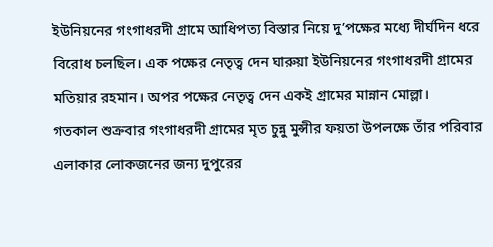ইউনিয়নের গংগাধরদী গ্রামে আধিপত্য বিস্তার নিয়ে দু’পক্ষের মধ্যে দীর্ঘদিন ধরে বিরোধ চলছিল। এক পক্ষের নেতৃত্ব দেন ঘারুয়া ইউনিয়নের গংগাধরদী গ্রামের মতিয়ার রহমান। অপর পক্ষের নেতৃত্ব দেন একই গ্রামের মান্নান মোল্লা।
গতকাল শুক্রবার গংগাধরদী গ্রামের মৃত চুন্নু মুন্সীর ফয়তা উপলক্ষে তাঁর পরিবার এলাকার লোকজনের জন্য দুপুরের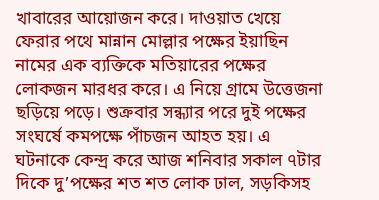খাবারের আয়োজন করে। দাওয়াত খেয়ে ফেরার পথে মান্নান মোল্লার পক্ষের ইয়াছিন নামের এক ব্যক্তিকে মতিয়ারের পক্ষের লোকজন মারধর করে। এ নিয়ে গ্রামে উত্তেজনা ছড়িয়ে পড়ে। শুক্রবার সন্ধ্যার পরে দুই পক্ষের সংঘর্ষে কমপক্ষে পাঁচজন আহত হয়। এ ঘটনাকে কেন্দ্র করে আজ শনিবার সকাল ৭টার দিকে দু’পক্ষের শত শত লোক ঢাল, সড়কিসহ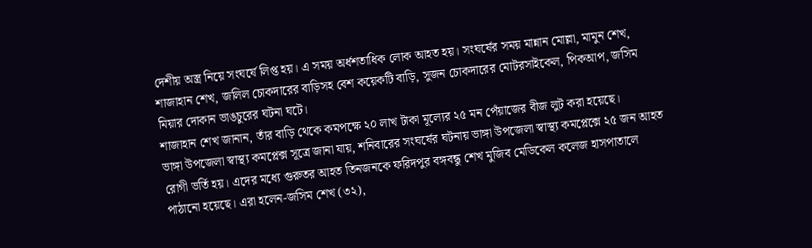দেশীয় অস্ত্র নিয়ে সংঘর্ষে লিপ্ত হয়। এ সময় অর্ধশতাধিক লোক আহত হয়। সংঘর্ষের সময় মান্নান মোল্লা, মামুন শেখ, শাজাহান শেখ, জলিল চোকদারের বাড়িসহ বেশ কয়েকটি বাড়ি, সুজন চোকদারের মোটরসাইকেল, পিকআপ, জসিম মিয়ার দোকান ভাঙচুরের ঘটনা ঘটে।
শাজাহান শেখ জানান, তাঁর বাড়ি থেকে কমপক্ষে ২০ লাখ টাকা মূল্যের ২৫ মন পেঁয়াজের বীজ লুট করা হয়েছে।
ভাঙ্গা উপজেলা স্বাস্থ্য কমপ্লেক্স সূত্রে জানা যায়, শনিবারের সংঘর্ষের ঘটনায় ভাঙ্গা উপজেলা স্বাস্থ্য কমপ্লেক্সে ২৫ জন আহত রোগী ভর্তি হয়। এদের মধ্যে গুরুতর আহত তিনজনকে ফরিদপুর বঙ্গবন্ধু শেখ মুজিব মেডিকেল কলেজ হাসপাতালে পাঠানো হয়েছে। এরা হলেন-জসিম শেখ (৩২),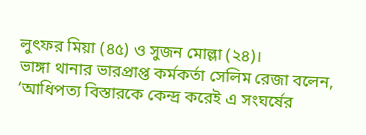লুৎফর মিয়া (৪৫) ও সুজন মোল্লা (২৪)।
ভাঙ্গা থানার ভারপ্রাপ্ত কর্মকর্তা সেলিম রেজা বলেন, ‘আধিপত্য বিস্তারকে কেন্দ্র করেই এ সংঘর্ষের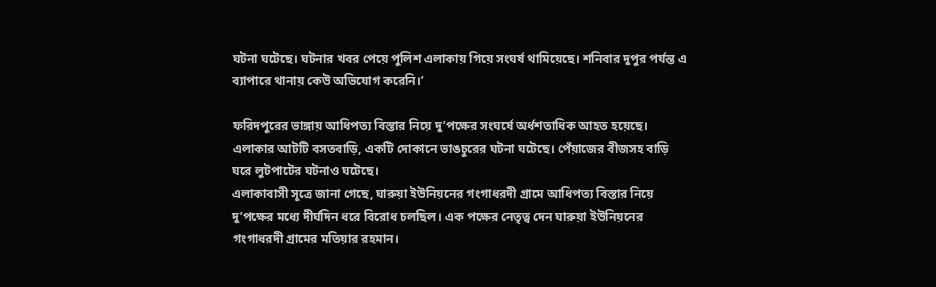ঘটনা ঘটেছে। ঘটনার খবর পেয়ে পুলিশ এলাকায় গিয়ে সংঘর্ষ থামিয়েছে। শনিবার দুপুর পর্যন্ত এ ব্যাপারে থানায় কেউ অভিযোগ করেনি।’

ফরিদপুরের ভাঙ্গায় আধিপত্য বিস্তার নিয়ে দু’পক্ষের সংঘর্ষে অর্ধশতাধিক আহত হয়েছে। এলাকার আটটি বসতবাড়ি, একটি দোকানে ভাঙচুরের ঘটনা ঘটেছে। পেঁয়াজের বীজসহ বাড়ি ঘরে লুটপাটের ঘটনাও ঘটেছে।
এলাকাবাসী সূত্রে জানা গেছে, ঘারুয়া ইউনিয়নের গংগাধরদী গ্রামে আধিপত্য বিস্তার নিয়ে দু’পক্ষের মধ্যে দীর্ঘদিন ধরে বিরোধ চলছিল। এক পক্ষের নেতৃত্ব দেন ঘারুয়া ইউনিয়নের গংগাধরদী গ্রামের মতিয়ার রহমান।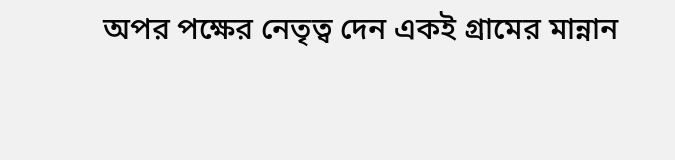অপর পক্ষের নেতৃত্ব দেন একই গ্রামের মান্নান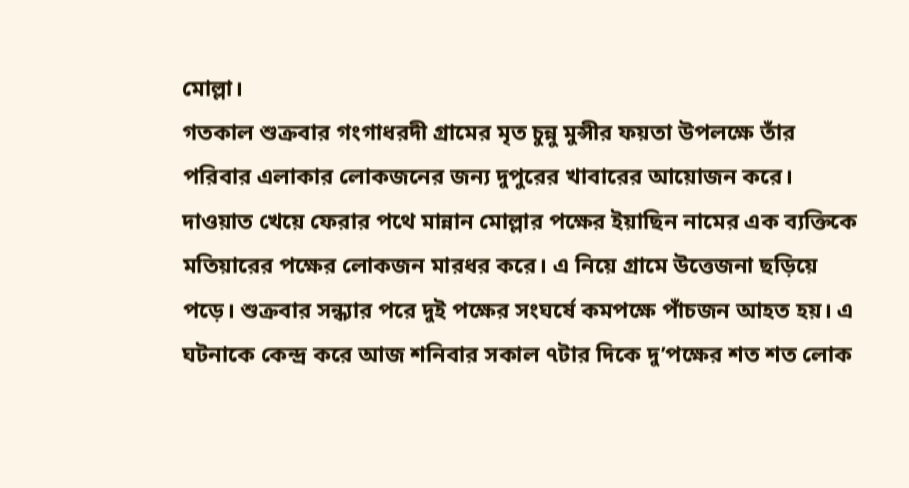মোল্লা।
গতকাল শুক্রবার গংগাধরদী গ্রামের মৃত চুন্নু মুন্সীর ফয়তা উপলক্ষে তাঁর পরিবার এলাকার লোকজনের জন্য দুপুরের খাবারের আয়োজন করে। দাওয়াত খেয়ে ফেরার পথে মান্নান মোল্লার পক্ষের ইয়াছিন নামের এক ব্যক্তিকে মতিয়ারের পক্ষের লোকজন মারধর করে। এ নিয়ে গ্রামে উত্তেজনা ছড়িয়ে পড়ে। শুক্রবার সন্ধ্যার পরে দুই পক্ষের সংঘর্ষে কমপক্ষে পাঁচজন আহত হয়। এ ঘটনাকে কেন্দ্র করে আজ শনিবার সকাল ৭টার দিকে দু’পক্ষের শত শত লোক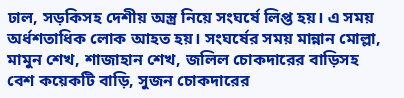ঢাল, সড়কিসহ দেশীয় অস্ত্র নিয়ে সংঘর্ষে লিপ্ত হয়। এ সময় অর্ধশতাধিক লোক আহত হয়। সংঘর্ষের সময় মান্নান মোল্লা, মামুন শেখ, শাজাহান শেখ, জলিল চোকদারের বাড়িসহ বেশ কয়েকটি বাড়ি, সুজন চোকদারের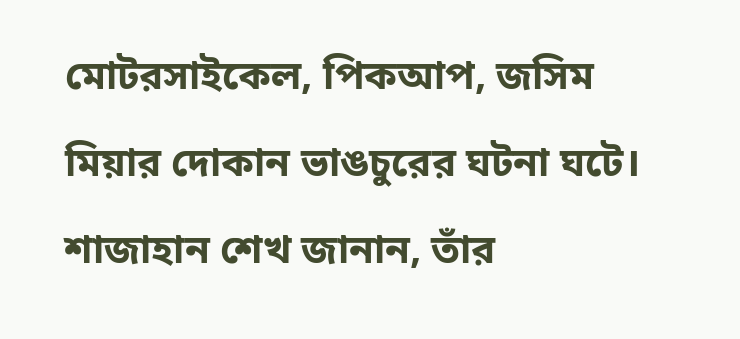মোটরসাইকেল, পিকআপ, জসিম মিয়ার দোকান ভাঙচুরের ঘটনা ঘটে।
শাজাহান শেখ জানান, তাঁর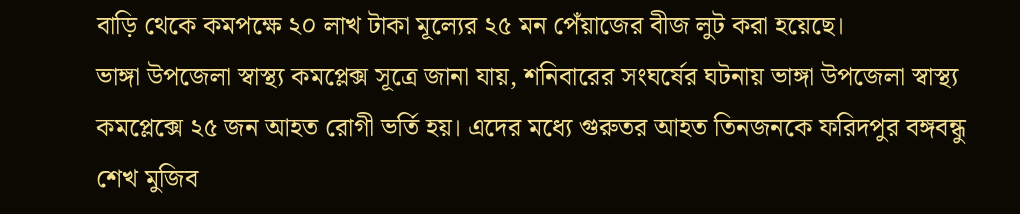বাড়ি থেকে কমপক্ষে ২০ লাখ টাকা মূল্যের ২৫ মন পেঁয়াজের বীজ লুট করা হয়েছে।
ভাঙ্গা উপজেলা স্বাস্থ্য কমপ্লেক্স সূত্রে জানা যায়, শনিবারের সংঘর্ষের ঘটনায় ভাঙ্গা উপজেলা স্বাস্থ্য কমপ্লেক্সে ২৫ জন আহত রোগী ভর্তি হয়। এদের মধ্যে গুরুতর আহত তিনজনকে ফরিদপুর বঙ্গবন্ধু শেখ মুজিব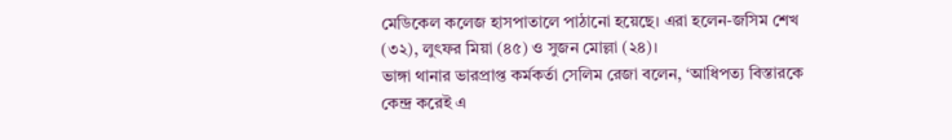মেডিকেল কলেজ হাসপাতালে পাঠানো হয়েছে। এরা হলেন-জসিম শেখ (৩২), লুৎফর মিয়া (৪৫) ও সুজন মোল্লা (২৪)।
ভাঙ্গা থানার ভারপ্রাপ্ত কর্মকর্তা সেলিম রেজা বলেন, ‘আধিপত্য বিস্তারকে কেন্দ্র করেই এ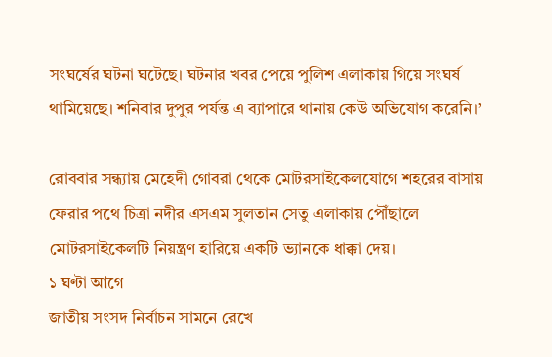সংঘর্ষের ঘটনা ঘটেছে। ঘটনার খবর পেয়ে পুলিশ এলাকায় গিয়ে সংঘর্ষ থামিয়েছে। শনিবার দুপুর পর্যন্ত এ ব্যাপারে থানায় কেউ অভিযোগ করেনি।’

রোববার সন্ধ্যায় মেহেদী গোবরা থেকে মোটরসাইকেলযোগে শহরের বাসায় ফেরার পথে চিত্রা নদীর এসএম সুলতান সেতু এলাকায় পৌঁছালে মোটরসাইকেলটি নিয়ন্ত্রণ হারিয়ে একটি ভ্যানকে ধাক্কা দেয়।
১ ঘণ্টা আগে
জাতীয় সংসদ নির্বাচন সামনে রেখে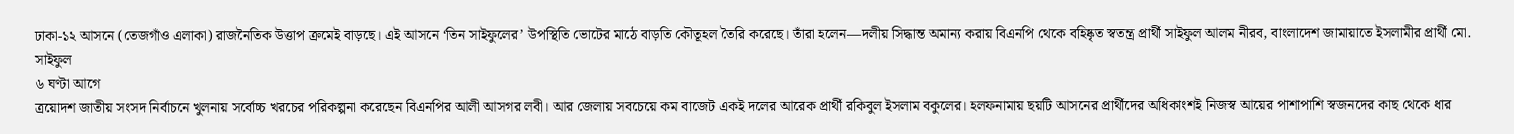ঢাকা-১২ আসনে (তেজগাঁও এলাকা) রাজনৈতিক উত্তাপ ক্রমেই বাড়ছে। এই আসনে ‘তিন সাইফুলের’ উপস্থিতি ভোটের মাঠে বাড়তি কৌতূহল তৈরি করেছে। তাঁরা হলেন—দলীয় সিদ্ধান্ত অমান্য করায় বিএনপি থেকে বহিষ্কৃত স্বতন্ত্র প্রার্থী সাইফুল আলম নীরব, বাংলাদেশ জামায়াতে ইসলামীর প্রার্থী মো. সাইফুল
৬ ঘণ্টা আগে
ত্রয়োদশ জাতীয় সংসদ নির্বাচনে খুলনায় সর্বোচ্চ খরচের পরিকল্পনা করেছেন বিএনপির আলী আসগর লবী। আর জেলায় সবচেয়ে কম বাজেট একই দলের আরেক প্রার্থী রকিবুল ইসলাম বকুলের। হলফনামায় ছয়টি আসনের প্রার্থীদের অধিকাংশই নিজস্ব আয়ের পাশাপাশি স্বজনদের কাছ থেকে ধার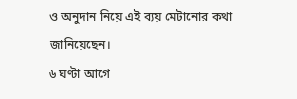ও অনুদান নিয়ে এই ব্যয় মেটানোর কথা জানিয়েছেন।
৬ ঘণ্টা আগে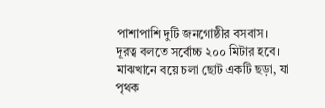পাশাপাশি দুটি জনগোষ্ঠীর বসবাস। দূরত্ব বলতে সর্বোচ্চ ২০০ মিটার হবে। মাঝখানে বয়ে চলা ছোট একটি ছড়া, যা পৃথক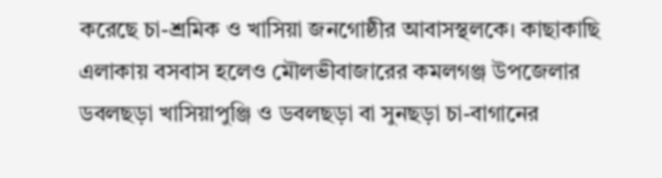করেছে চা-শ্রমিক ও খাসিয়া জনগোষ্ঠীর আবাসস্থলকে। কাছাকাছি এলাকায় বসবাস হলেও মৌলভীবাজারের কমলগঞ্জ উপজেলার ডবলছড়া খাসিয়াপুঞ্জি ও ডবলছড়া বা সুনছড়া চা-বাগানের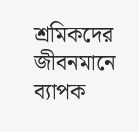শ্রমিকদের জীবনমানে ব্যাপক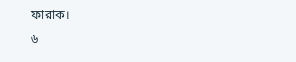ফারাক।
৬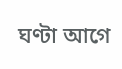ঘণ্টা আগে